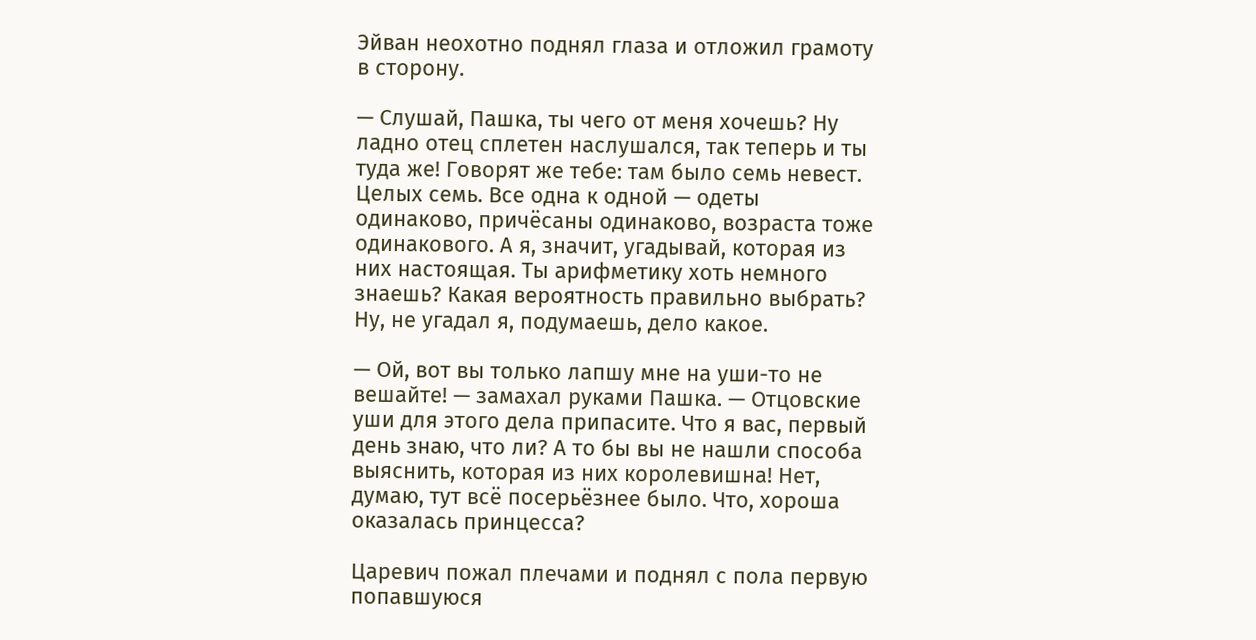Эйван неохотно поднял глаза и отложил грамоту в сторону.

— Слушай, Пашка, ты чего от меня хочешь? Ну ладно отец сплетен наслушался, так теперь и ты туда же! Говорят же тебе: там было семь невест. Целых семь. Все одна к одной — одеты одинаково, причёсаны одинаково, возраста тоже одинакового. А я, значит, угадывай, которая из них настоящая. Ты арифметику хоть немного знаешь? Какая вероятность правильно выбрать? Ну, не угадал я, подумаешь, дело какое.

— Ой, вот вы только лапшу мне на уши-то не вешайте! — замахал руками Пашка. — Отцовские уши для этого дела припасите. Что я вас, первый день знаю, что ли? А то бы вы не нашли способа выяснить, которая из них королевишна! Нет, думаю, тут всё посерьёзнее было. Что, хороша оказалась принцесса?

Царевич пожал плечами и поднял с пола первую попавшуюся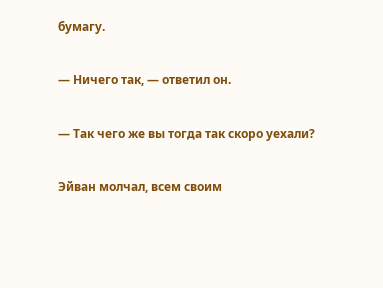бумагу.

— Ничего так, — ответил он.

— Так чего же вы тогда так скоро уехали?

Эйван молчал, всем своим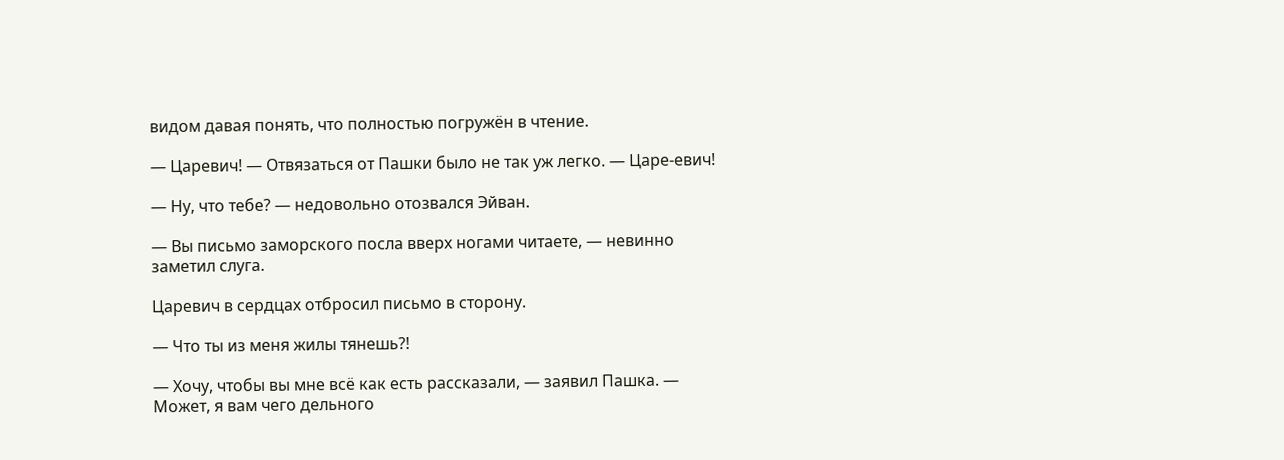видом давая понять, что полностью погружён в чтение.

— Царевич! — Отвязаться от Пашки было не так уж легко. — Царе-евич!

— Ну, что тебе? — недовольно отозвался Эйван.

— Вы письмо заморского посла вверх ногами читаете, — невинно заметил слуга.

Царевич в сердцах отбросил письмо в сторону.

— Что ты из меня жилы тянешь?!

— Хочу, чтобы вы мне всё как есть рассказали, — заявил Пашка. — Может, я вам чего дельного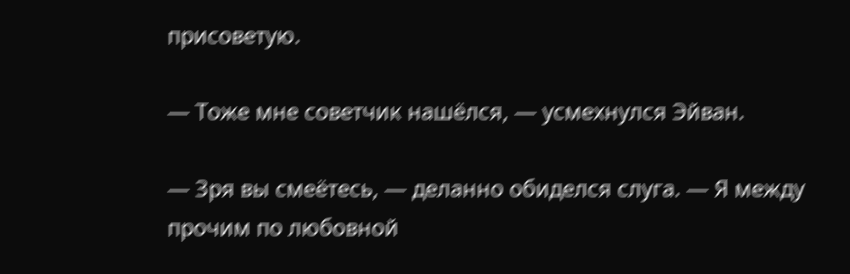присоветую.

— Тоже мне советчик нашёлся, — усмехнулся Эйван.

— Зря вы смеётесь, — деланно обиделся слуга. — Я между прочим по любовной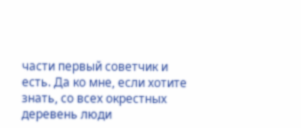части первый советчик и есть. Да ко мне, если хотите знать, со всех окрестных деревень люди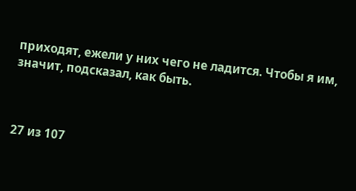приходят, ежели у них чего не ладится. Чтобы я им, значит, подсказал, как быть.



27 из 107